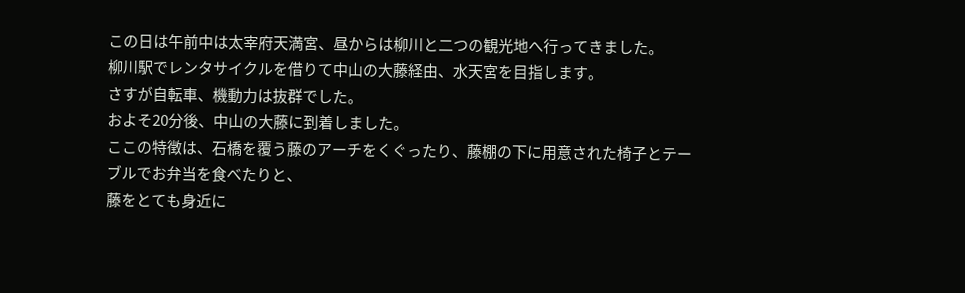この日は午前中は太宰府天満宮、昼からは柳川と二つの観光地へ行ってきました。
柳川駅でレンタサイクルを借りて中山の大藤経由、水天宮を目指します。
さすが自転車、機動力は抜群でした。
およそ20分後、中山の大藤に到着しました。
ここの特徴は、石橋を覆う藤のアーチをくぐったり、藤棚の下に用意された椅子とテーブルでお弁当を食べたりと、
藤をとても身近に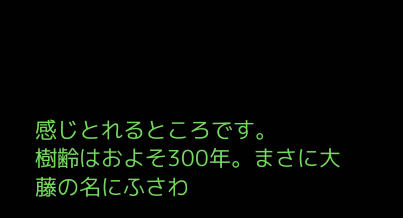感じとれるところです。
樹齢はおよそ300年。まさに大藤の名にふさわ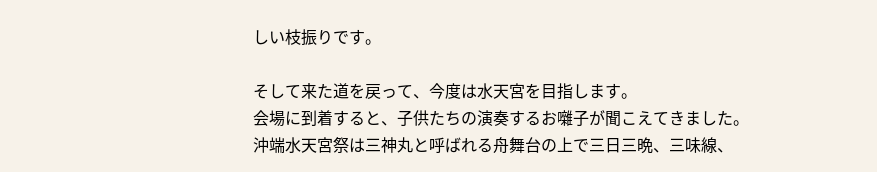しい枝振りです。

そして来た道を戻って、今度は水天宮を目指します。
会場に到着すると、子供たちの演奏するお囃子が聞こえてきました。
沖端水天宮祭は三神丸と呼ばれる舟舞台の上で三日三晩、三味線、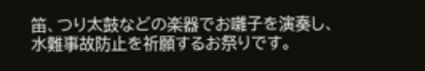笛、つり太鼓などの楽器でお囃子を演奏し、
水難事故防止を祈願するお祭りです。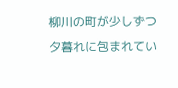柳川の町が少しずつ夕暮れに包まれてい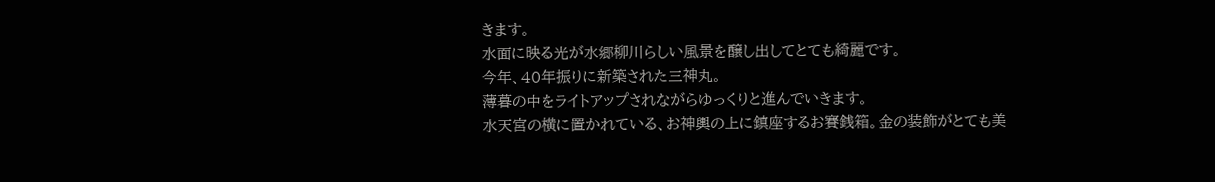きます。
水面に映る光が水郷柳川らしい風景を醸し出してとても綺麗です。
今年、40年振りに新築された三神丸。
薄暮の中をライトアップされながらゆっくりと進んでいきます。
水天宮の横に置かれている、お神輿の上に鎮座するお賽銭箱。金の装飾がとても美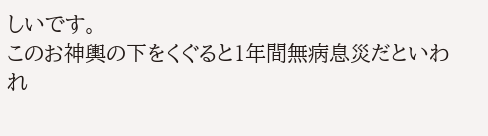しいです。
このお神輿の下をくぐると1年間無病息災だといわれ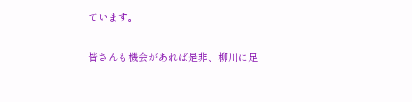ています。

皆さんも機会があれば是非、柳川に足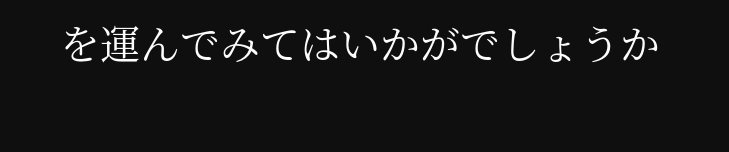を運んでみてはいかがでしょうか